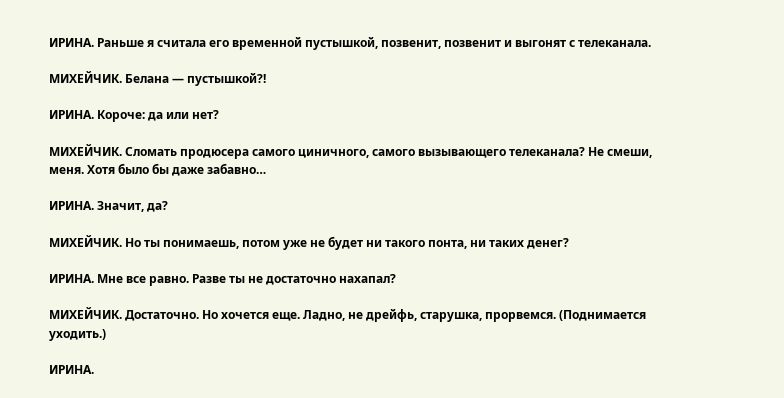ИРИНА. Раньше я считала его временной пустышкой, позвенит, позвенит и выгонят с телеканала.

МИХЕЙЧИК. Белана — пустышкой?!

ИРИНА. Короче: да или нет?

МИХЕЙЧИК. Сломать продюсера самого циничного, самого вызывающего телеканала? Не смеши, меня. Хотя было бы даже забавно…

ИРИНА. Значит, да?

МИХЕЙЧИК. Но ты понимаешь, потом уже не будет ни такого понта, ни таких денег?

ИРИНА. Мне все равно. Разве ты не достаточно нахапал?

МИХЕЙЧИК. Достаточно. Но хочется еще. Ладно, не дрейфь, старушка, прорвемся. (Поднимается уходить.)

ИРИНА.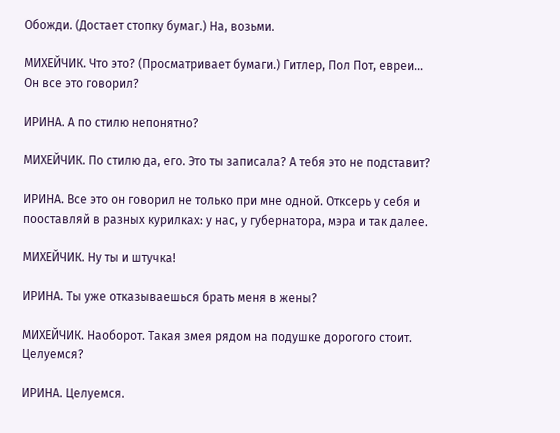Обожди. (Достает стопку бумаг.) На, возьми.

МИХЕЙЧИК. Что это? (Просматривает бумаги.) Гитлер, Пол Пот, евреи… Он все это говорил?

ИРИНА. А по стилю непонятно?

МИХЕЙЧИК. По стилю да, его. Это ты записала? А тебя это не подставит?

ИРИНА. Все это он говорил не только при мне одной. Отксерь у себя и пооставляй в разных курилках: у нас, у губернатора, мэра и так далее.

МИХЕЙЧИК. Ну ты и штучка!

ИРИНА. Ты уже отказываешься брать меня в жены?

МИХЕЙЧИК. Наоборот. Такая змея рядом на подушке дорогого стоит. Целуемся?

ИРИНА. Целуемся.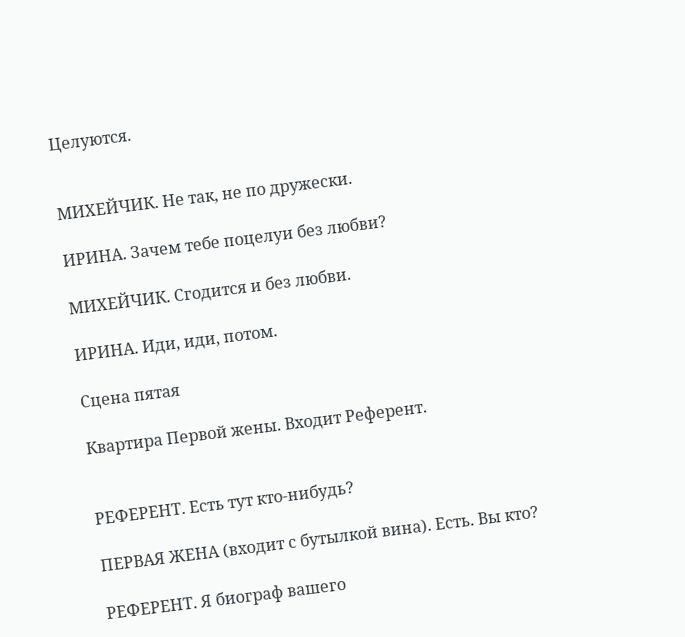Целуются.


МИХЕЙЧИК. Не так, не по дружески.

ИРИНА. Зачем тебе поцелуи без любви?

МИХЕЙЧИК. Сгодится и без любви.

ИРИНА. Иди, иди, потом.

Сцена пятая

Квартира Первой жены. Входит Референт.


РЕФЕРЕНТ. Есть тут кто-нибудь?

ПЕРВАЯ ЖЕНА (входит с бутылкой вина). Есть. Вы кто?

РЕФЕРЕНТ. Я биограф вашего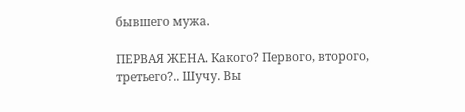бывшего мужа.

ПЕРВАЯ ЖЕНА. Какого? Первого, второго, третьего?.. Шучу. Вы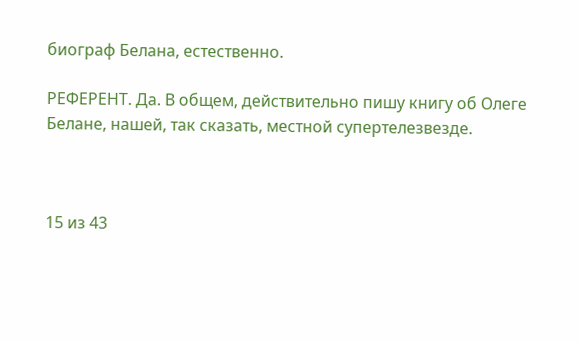биограф Белана, естественно.

РЕФЕРЕНТ. Да. В общем, действительно пишу книгу об Олеге Белане, нашей, так сказать, местной супертелезвезде.



15 из 43